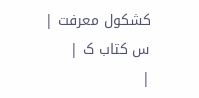کشکول معرفت |
س کتاب ک |
|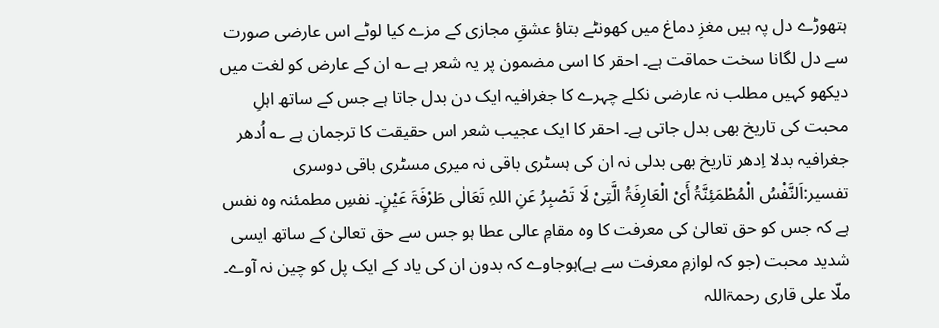ہتھوڑے دل پہ ہیں مغزِ دماغ میں کھونٹے بتاؤ عشقِ مجازی کے مزے کیا لوٹے اس عارضی صورت سے دل لگانا سخت حماقت ہے۔ احقر کا اسی مضمون پر یہ شعر ہے ؎ ان کے عارض کو لغت میں دیکھو کہیں مطلب نہ عارضی نکلے چہرے کا جغرافیہ ایک دن بدل جاتا ہے جس کے ساتھ اہلِ محبت کی تاریخ بھی بدل جاتی ہے۔ احقر کا ایک عجیب شعر اس حقیقت کا ترجمان ہے ؎ اُدھر جغرافیہ بدلا اِدھر تاریخ بھی بدلی نہ ان کی ہسٹری باقی نہ میری مسٹری باقی دوسری تفسیر:اَلنَّفْسُ الْمُطْمَئِنَّۃُ أَیْ الْعَارِفَۃُ الَّتِیْ لَا تَصْبِرُ عَنِ اللہِ تَعَالٰی طَرْفَۃَ عَیْنٍ۔ نفسِ مطمئنہ وہ نفس ہے کہ جس کو حق تعالیٰ کی معرفت کا وہ مقامِ عالی عطا ہو جس سے حق تعالیٰ کے ساتھ ایسی شدید محبت (جو کہ لوازمِ معرفت سے ہے)ہوجاوے کہ بدون ان کی یاد کے ایک پل کو چین نہ آوے۔ ملّا علی قاری رحمۃاللہ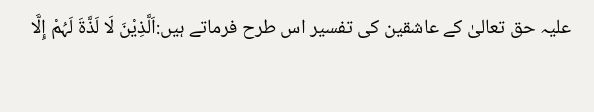علیہ حق تعالیٰ کے عاشقین کی تفسیر اس طرح فرماتے ہیں:اَلَّذِیْنَ لَا لَذَّۃَ لَہُمْ إِلَّا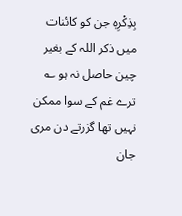بِذِکْرِہٖ جن کو کائنات میں ذکر اللہ کے بغیر چین حاصل نہ ہو ؎ ترے غم کے سوا ممکن نہیں تھا گزرتے دن مری جان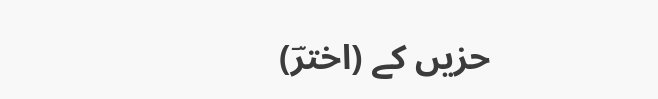حزیں کے (اخترؔ)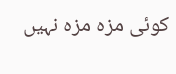کوئی مزہ مزہ نہیں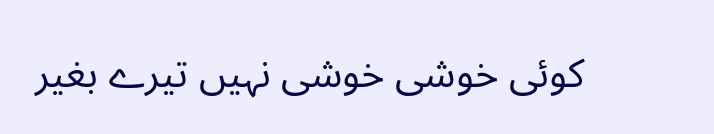کوئی خوشی خوشی نہیں تیرے بغیر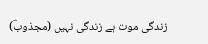زندگی موت ہے زندگی نہیں (مجذوبؔ)